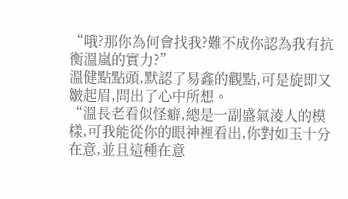“哦?那你為何會找我?難不成你認為我有抗衡溫嵐的實力?”
溫健點點頭,默認了易鑫的觀點,可是旋即又皺起眉,問出了心中所想。
“溫長老看似怪癖,總是一副盛氣淩人的模樣,可我能從你的眼神裡看出,你對如玉十分在意,並且這種在意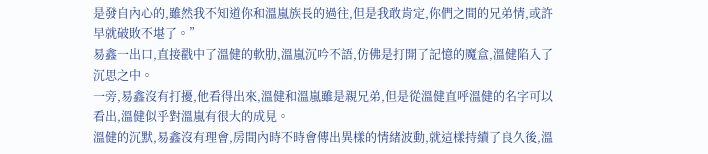是發自內心的,雖然我不知道你和溫嵐族長的過往,但是我敢肯定,你們之間的兄弟情,或許早就破敗不堪了。”
易鑫一出口,直接戳中了溫健的軟肋,溫嵐沉吟不語,仿佛是打開了記憶的魔盒,溫健陷入了沉思之中。
一旁,易鑫沒有打擾,他看得出來,溫健和溫嵐雖是親兄弟,但是從溫健直呼溫健的名字可以看出,溫健似乎對溫嵐有很大的成見。
溫健的沉默,易鑫沒有理會,房間內時不時會傳出異樣的情緒波動,就這樣持續了良久後,溫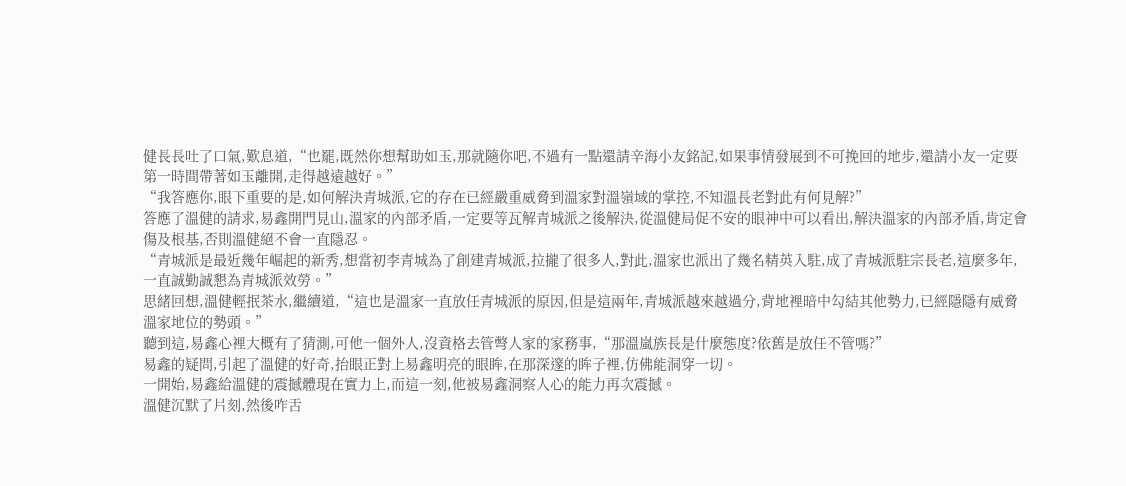健長長吐了口氣,歎息道,“也罷,既然你想幫助如玉,那就隨你吧,不過有一點還請辛海小友銘記,如果事情發展到不可挽回的地步,還請小友一定要第一時間帶著如玉離開,走得越遠越好。”
“我答應你,眼下重要的是,如何解決青城派,它的存在已經嚴重威脅到溫家對溫嶺域的掌控,不知溫長老對此有何見解?”
答應了溫健的請求,易鑫開門見山,溫家的內部矛盾,一定要等瓦解青城派之後解決,從溫健局促不安的眼神中可以看出,解決溫家的內部矛盾,肯定會傷及根基,否則溫健絕不會一直隱忍。
“青城派是最近幾年崛起的新秀,想當初李青城為了創建青城派,拉攏了很多人,對此,溫家也派出了幾名精英入駐,成了青城派駐宗長老,這麼多年,一直誠勤誠懇為青城派效勞。”
思緒回想,溫健輕抿茶水,繼續道,“這也是溫家一直放任青城派的原因,但是這兩年,青城派越來越過分,背地裡暗中勾結其他勢力,已經隱隱有威脅溫家地位的勢頭。”
聽到這,易鑫心裡大概有了猜測,可他一個外人,沒資格去管彆人家的家務事,“那溫嵐族長是什麼態度?依舊是放任不管嗎?”
易鑫的疑問,引起了溫健的好奇,抬眼正對上易鑫明亮的眼眸,在那深邃的眸子裡,仿佛能洞穿一切。
一開始,易鑫給溫健的震撼體現在實力上,而這一刻,他被易鑫洞察人心的能力再次震撼。
溫健沉默了片刻,然後咋舌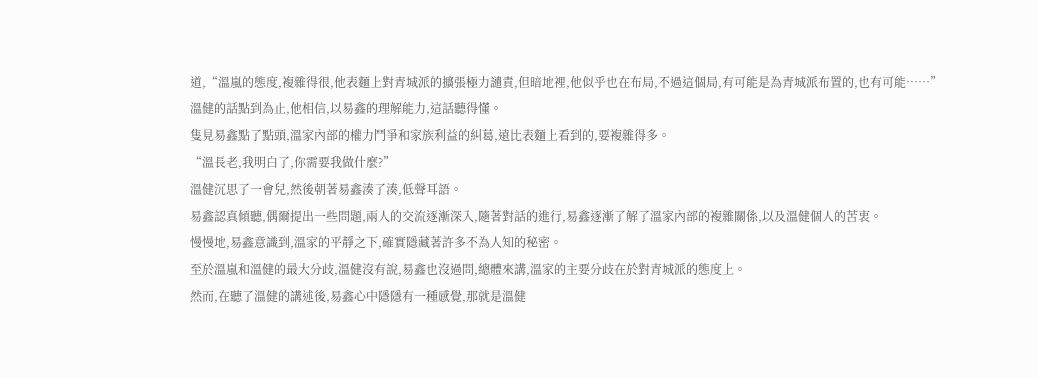道,“溫嵐的態度,複雜得很,他表麵上對青城派的擴張極力譴責,但暗地裡,他似乎也在布局,不過這個局,有可能是為青城派布置的,也有可能……”
溫健的話點到為止,他相信,以易鑫的理解能力,這話聽得懂。
隻見易鑫點了點頭,溫家內部的權力鬥爭和家族利益的糾葛,遠比表麵上看到的,要複雜得多。
“溫長老,我明白了,你需要我做什麼?”
溫健沉思了一會兒,然後朝著易鑫湊了湊,低聲耳語。
易鑫認真傾聽,偶爾提出一些問題,兩人的交流逐漸深入,隨著對話的進行,易鑫逐漸了解了溫家內部的複雜關係,以及溫健個人的苦衷。
慢慢地,易鑫意識到,溫家的平靜之下,確實隱藏著許多不為人知的秘密。
至於溫嵐和溫健的最大分歧,溫健沒有說,易鑫也沒過問,總體來講,溫家的主要分歧在於對青城派的態度上。
然而,在聽了溫健的講述後,易鑫心中隱隱有一種感覺,那就是溫健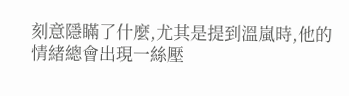刻意隱瞞了什麼,尤其是提到溫嵐時,他的情緒總會出現一絲壓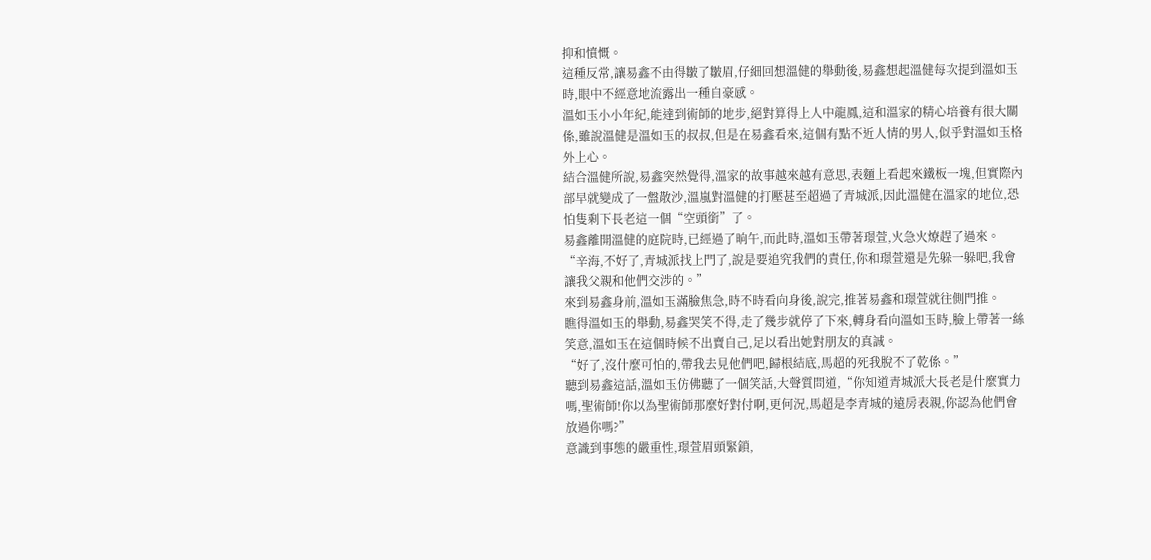抑和憤慨。
這種反常,讓易鑫不由得皺了皺眉,仔細回想溫健的舉動後,易鑫想起溫健每次提到溫如玉時,眼中不經意地流露出一種自豪感。
溫如玉小小年紀,能達到術師的地步,絕對算得上人中龍鳳,這和溫家的精心培養有很大關係,雖說溫健是溫如玉的叔叔,但是在易鑫看來,這個有點不近人情的男人,似乎對溫如玉格外上心。
結合溫健所說,易鑫突然覺得,溫家的故事越來越有意思,表麵上看起來鐵板一塊,但實際內部早就變成了一盤散沙,溫嵐對溫健的打壓甚至超過了青城派,因此溫健在溫家的地位,恐怕隻剩下長老這一個“空頭銜”了。
易鑫離開溫健的庭院時,已經過了晌午,而此時,溫如玉帶著璟萱,火急火燎趕了過來。
“辛海,不好了,青城派找上門了,說是要追究我們的責任,你和璟萱還是先躲一躲吧,我會讓我父親和他們交涉的。”
來到易鑫身前,溫如玉滿臉焦急,時不時看向身後,說完,推著易鑫和璟萱就往側門推。
瞧得溫如玉的舉動,易鑫哭笑不得,走了幾步就停了下來,轉身看向溫如玉時,臉上帶著一絲笑意,溫如玉在這個時候不出賣自己,足以看出她對朋友的真誠。
“好了,沒什麼可怕的,帶我去見他們吧,歸根結底,馬超的死我脫不了乾係。”
聽到易鑫這話,溫如玉仿佛聽了一個笑話,大聲質問道,“你知道青城派大長老是什麼實力嗎,聖術師!你以為聖術師那麼好對付啊,更何況,馬超是李青城的遠房表親,你認為他們會放過你嗎?”
意識到事態的嚴重性,璟萱眉頭緊鎖,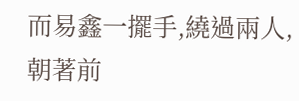而易鑫一擺手,繞過兩人,朝著前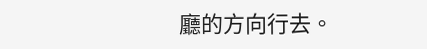廳的方向行去。